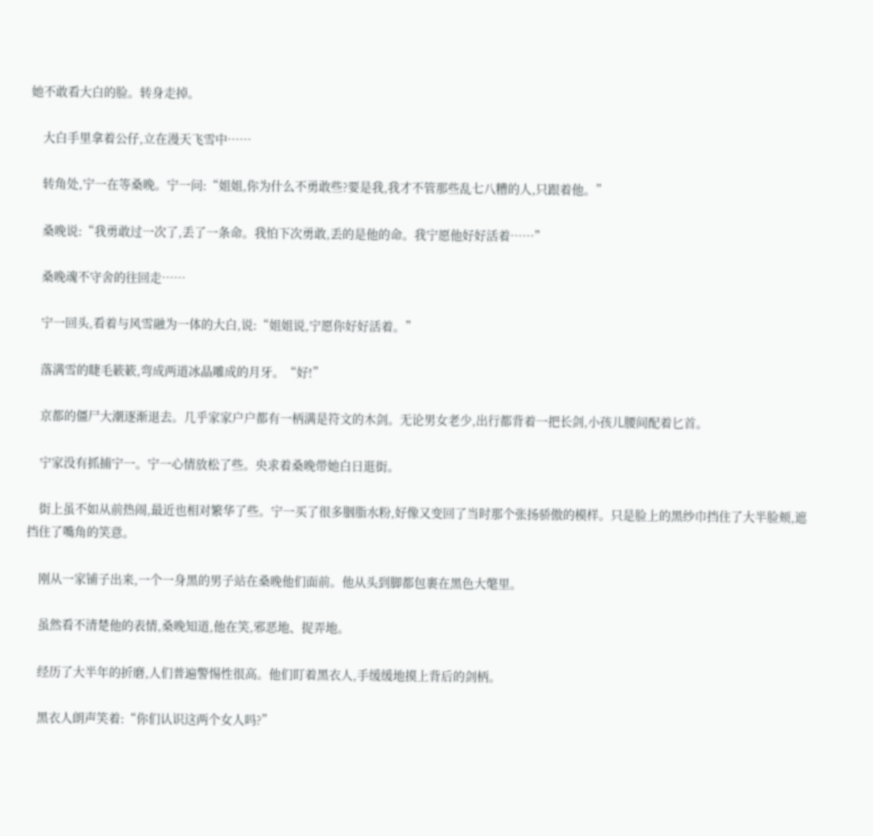她不敢看大白的脸。转身走掉。

    大白手里拿着公仔,立在漫天飞雪中……

    转角处,宁一在等桑晚。宁一问:“姐姐,你为什么不勇敢些?要是我,我才不管那些乱七八糟的人,只跟着他。”

    桑晚说:“我勇敢过一次了,丢了一条命。我怕下次勇敢,丢的是他的命。我宁愿他好好活着……”

    桑晚魂不守舍的往回走……

    宁一回头,看着与风雪融为一体的大白,说:“姐姐说,宁愿你好好活着。”

    落满雪的睫毛簌簌,弯成两道冰晶雕成的月牙。“好!”

    京都的僵尸大潮逐渐退去。几乎家家户户都有一柄满是符文的木剑。无论男女老少,出行都背着一把长剑,小孩儿腰间配着匕首。

    宁家没有抓捕宁一。宁一心情放松了些。央求着桑晚带她白日逛街。

    街上虽不如从前热闹,最近也相对繁华了些。宁一买了很多胭脂水粉,好像又变回了当时那个张扬骄傲的模样。只是脸上的黑纱巾挡住了大半脸颊,遮挡住了嘴角的笑意。

    刚从一家铺子出来,一个一身黑的男子站在桑晚他们面前。他从头到脚都包裹在黑色大氅里。

    虽然看不清楚他的表情,桑晚知道,他在笑,邪恶地、捉弄地。

    经历了大半年的折磨,人们普遍警惕性很高。他们盯着黑衣人,手缓缓地摸上背后的剑柄。

    黑衣人朗声笑着:“你们认识这两个女人吗?”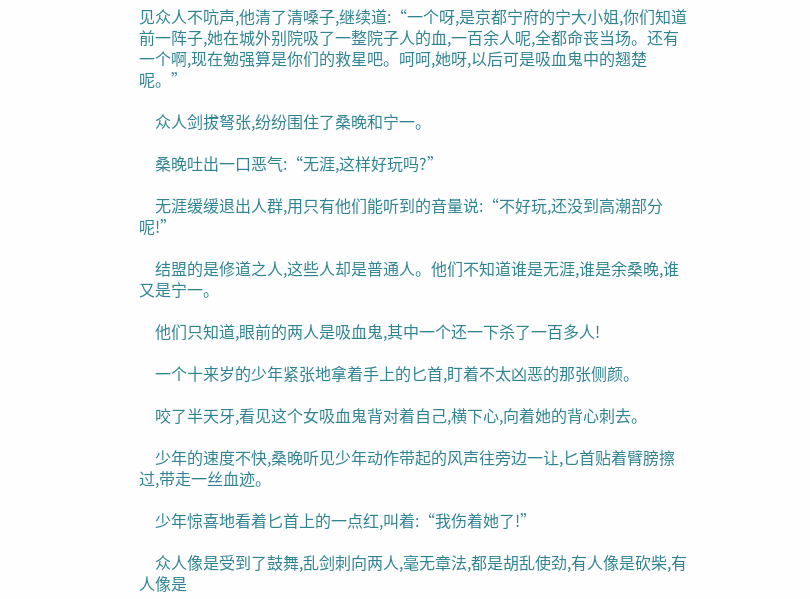见众人不吭声,他清了清嗓子,继续道:“一个呀,是京都宁府的宁大小姐,你们知道前一阵子,她在城外别院吸了一整院子人的血,一百余人呢,全都命丧当场。还有一个啊,现在勉强算是你们的救星吧。呵呵,她呀,以后可是吸血鬼中的翘楚呢。”

    众人剑拔弩张,纷纷围住了桑晚和宁一。

    桑晚吐出一口恶气:“无涯,这样好玩吗?”

    无涯缓缓退出人群,用只有他们能听到的音量说:“不好玩,还没到高潮部分呢!”

    结盟的是修道之人,这些人却是普通人。他们不知道谁是无涯,谁是余桑晚,谁又是宁一。

    他们只知道,眼前的两人是吸血鬼,其中一个还一下杀了一百多人!

    一个十来岁的少年紧张地拿着手上的匕首,盯着不太凶恶的那张侧颜。

    咬了半天牙,看见这个女吸血鬼背对着自己,横下心,向着她的背心刺去。

    少年的速度不快,桑晚听见少年动作带起的风声往旁边一让,匕首贴着臂膀擦过,带走一丝血迹。

    少年惊喜地看着匕首上的一点红,叫着:“我伤着她了!”

    众人像是受到了鼓舞,乱剑刺向两人,毫无章法,都是胡乱使劲,有人像是砍柴,有人像是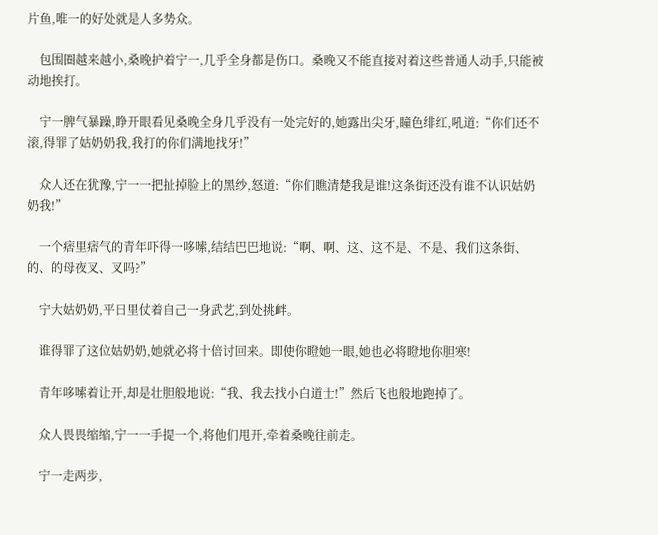片鱼,唯一的好处就是人多势众。

    包围圈越来越小,桑晚护着宁一,几乎全身都是伤口。桑晚又不能直接对着这些普通人动手,只能被动地挨打。

    宁一脾气暴躁,睁开眼看见桑晚全身几乎没有一处完好的,她露出尖牙,瞳色绯红,吼道:“你们还不滚,得罪了姑奶奶我,我打的你们满地找牙!”

    众人还在犹豫,宁一一把扯掉脸上的黑纱,怒道:“你们瞧清楚我是谁!这条街还没有谁不认识姑奶奶我!”

    一个痞里痞气的青年吓得一哆嗦,结结巴巴地说:“啊、啊、这、这不是、不是、我们这条街、的、的母夜叉、叉吗?”

    宁大姑奶奶,平日里仗着自己一身武艺,到处挑衅。

    谁得罪了这位姑奶奶,她就必将十倍讨回来。即使你瞪她一眼,她也必将瞪地你胆寒!

    青年哆嗦着让开,却是壮胆般地说:“我、我去找小白道士!”然后飞也般地跑掉了。

    众人畏畏缩缩,宁一一手提一个,将他们甩开,牵着桑晚往前走。

    宁一走两步,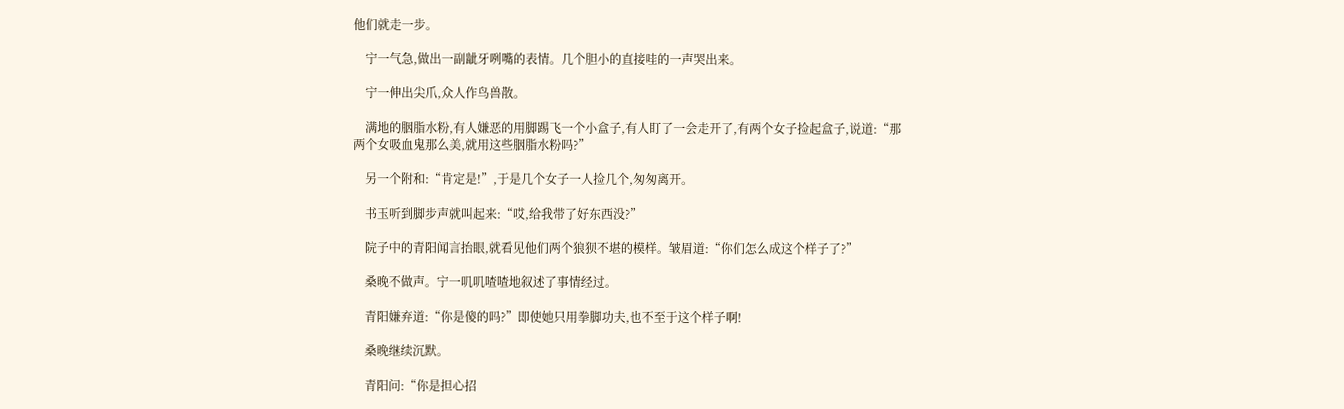他们就走一步。

    宁一气急,做出一副龇牙咧嘴的表情。几个胆小的直接哇的一声哭出来。

    宁一伸出尖爪,众人作鸟兽散。

    满地的胭脂水粉,有人嫌恶的用脚踢飞一个小盒子,有人盯了一会走开了,有两个女子捡起盒子,说道:“那两个女吸血鬼那么美,就用这些胭脂水粉吗?”

    另一个附和:“肯定是!”,于是几个女子一人捡几个,匆匆离开。

    书玉听到脚步声就叫起来:“哎,给我带了好东西没?”

    院子中的青阳闻言抬眼,就看见他们两个狼狈不堪的模样。皱眉道:“你们怎么成这个样子了?”

    桑晚不做声。宁一叽叽喳喳地叙述了事情经过。

    青阳嫌弃道:“你是傻的吗?”即使她只用拳脚功夫,也不至于这个样子啊!

    桑晚继续沉默。

    青阳问:“你是担心招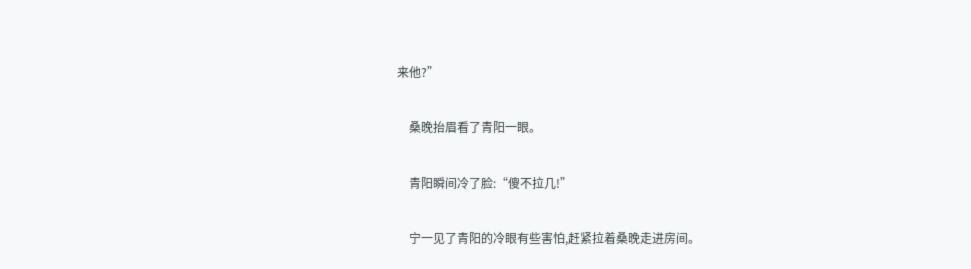来他?”

    桑晚抬眉看了青阳一眼。

    青阳瞬间冷了脸:“傻不拉几!”

    宁一见了青阳的冷眼有些害怕,赶紧拉着桑晚走进房间。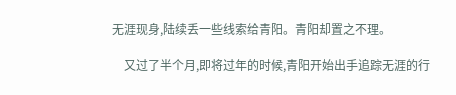无涯现身,陆续丢一些线索给青阳。青阳却置之不理。

    又过了半个月,即将过年的时候,青阳开始出手追踪无涯的行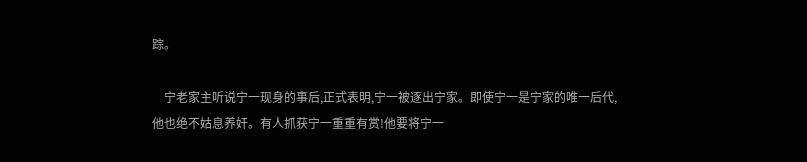踪。

    宁老家主听说宁一现身的事后,正式表明,宁一被逐出宁家。即使宁一是宁家的唯一后代,他也绝不姑息养奸。有人抓获宁一重重有赏!他要将宁一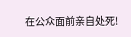在公众面前亲自处死!